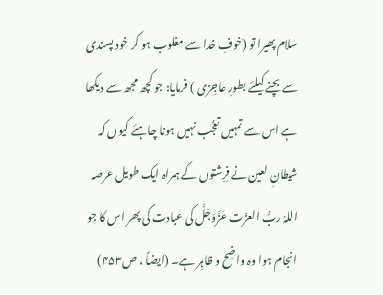سلام پھیرا تو (خوفِ خدا سے مغلوب ہو کر خود پسندی سے بچنے کیلئے بطورِ عاجِزی ) فرمایا: جو کچھ مجھ سے دیکھا ہے اس سے تمہیں تعجُّب نہیں ہونا چاہئے کیوں کہ شیطانِ لعین نے فِرِشتوں کے ہمراہ ایک طویل عرصہ اللہُ ربُّ العزّت عَزَّوَجَلَّ کی عبادت کی پھر اس کا جو انجام ہوا وہ واضِح و ظاہِر ہے۔ (ایضاً ، ص۴۵۳)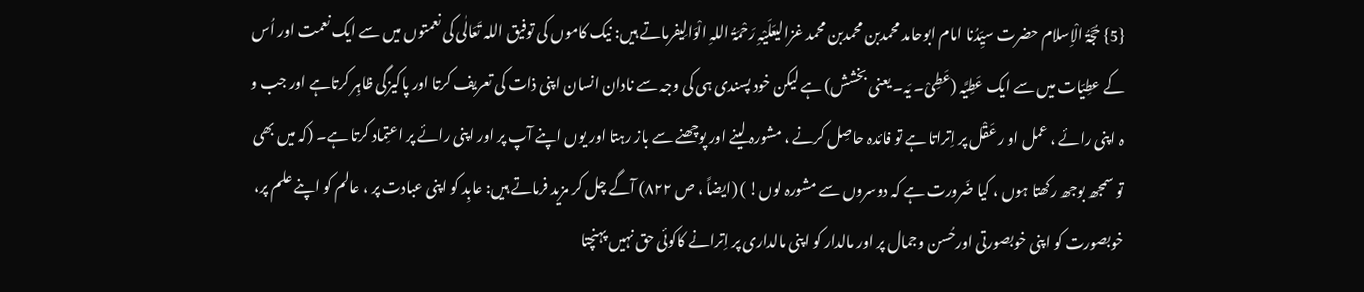{5} حُجَّۃُ الْاِسلام حضرت سیِّدُنا امام ابوحامد محمدبن محمدبن محمد غزالیعَلَیْہِ رَحْمَۃُ اللہِ الْوَالِیفرماتے ہیں: نیک کاموں کی توفیق اللہ تَعَالٰی کی نعمتوں میں سے ایک نعمت اور اُس کے عطِیّات میں سے ایک عَطِیَّہ (عَطِیْ۔ یَہ۔ یعنی بخشش) ہے لیکن خود پسندی ہی کی وجہ سے نادان انسان اپنی ذات کی تعریف کرتا اور پاکیزگی ظاہِر کرتاہے اور جب و ہ اپنی رائے ، عمل او ر عَقْل پر اِتراتا ہے تو فائدہ حاصِل کرنے ، مشورہ لینے اور پوچھنے سے باز رہتا اور یوں اپنے آپ پر اور اپنی رائے پر اعتِماد کرتا ہے۔ (کہ میں بھی تو سمجھ بوجھ رکھتا ہوں ، کیا ضَرورت ہے کہ دوسروں سے مشورہ لوں! ) (ایضاً ، ص ۸۲۲) آگے چل کر مزید فرماتے ہیں: عابِد کو اپنی عبادت پر ، عالم کو اپنے علم پر، خوبصورت کو اپنی خوبصورتی اورحُسن وجمال پر اور مالدار کو اپنی مالداری پر اِترانے کاکوئی حق نہیں پہنچتا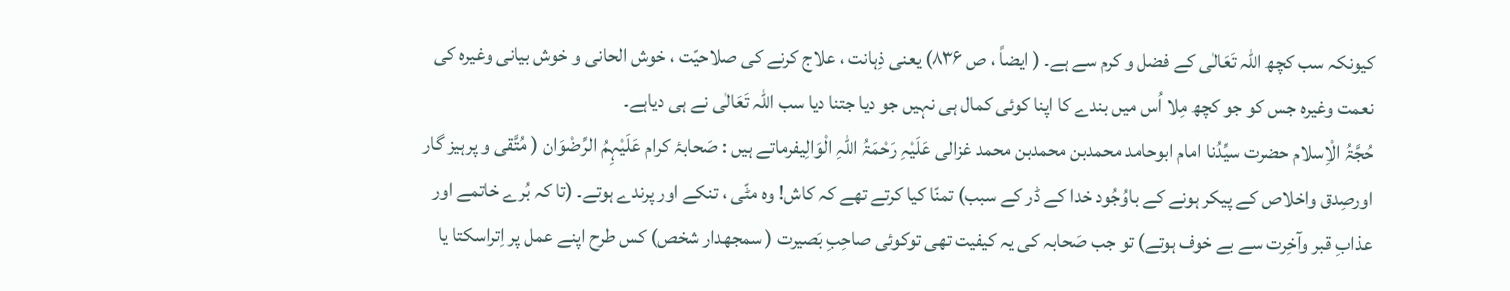کیونکہ سب کچھ اللہ تَعَالٰی کے فضل و کرم سے ہے۔ ( ایضاً ، ص ۸۳۶) یعنی ذِہانت ، علاج کرنے کی صلاحیّت ، خوش الحانی و خوش بیانی وغیرہ کی نعمت وغیرہ جس کو جو کچھ مِلا اُس میں بندے کا اپنا کوئی کمال ہی نہیں جو دیا جتنا دیا سب اللہ تَعَالٰی نے ہی دیاہے۔
حُجَّۃُ الْاِسلام حضرت سیِّدُنا امام ابوحامد محمدبن محمدبن محمد غزالی عَلَیْہِ رَحْمَۃُ اللہِ الْوَالِیفرماتے ہیں : صَحابۂ کرام عَلَیْہِمُ الرِّضْوَان ( مُتَّقی و پرہیز گار اورصِدق واخلاص کے پیکر ہونے کے باوُجُود خدا کے ڈر کے سبب) تمنّا کیا کرتے تھے کہ کاش! وہ مٹّی ، تنکے اور پرندے ہوتے۔ (تا کہ بُرے خاتمے اور عذابِ قبر وآخِرت سے بے خوف ہوتے) تو جب صَحابہ کی یہ کیفیت تھی توکوئی صاحِبِ بَصیرت ( سمجھدار شخص) کس طرح اپنے عمل پر اِتراسکتا یا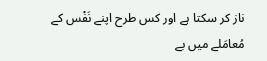ناز کر سکتا ہے اور کس طرح اپنے نَفْس کے مُعامَلے میں بے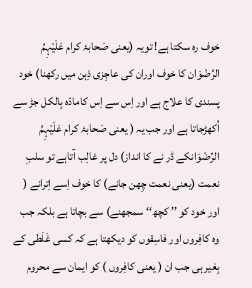خوف رہ سکتا ہے! تویہ (یعنی صَحابۂ کرام عَلَیْہِمُ الرِّضْوَان کا خوف اوران کی عاجِزی ذِہن میں رکھنا) خود پسندی کا علاج ہے اور اِس سے اِس کامادّہ بِالکل جڑ سے اُکھڑجاتا ہے اور جب یہ ( یعنی صَحابۂ کرام عَلَیْہِمُ الرِّضْوَانکے ڈر نے کا انداز) دل پر غالِب آتاہے تو سلبِ نعمت (یعنی نعمت چِھن جانے) کا خوف اِسے اِترانے ( اور خود کو ’’ کچھ‘‘ سمجھنے) سے بچاتا ہے بلکہ جب وہ کافِروں اور فاسِقوں کو دیکھتا ہے کہ کسی غَلَطی کے بِغیر ہی جب ان ( یعنی کافِروں ) کو ایمان سے محروم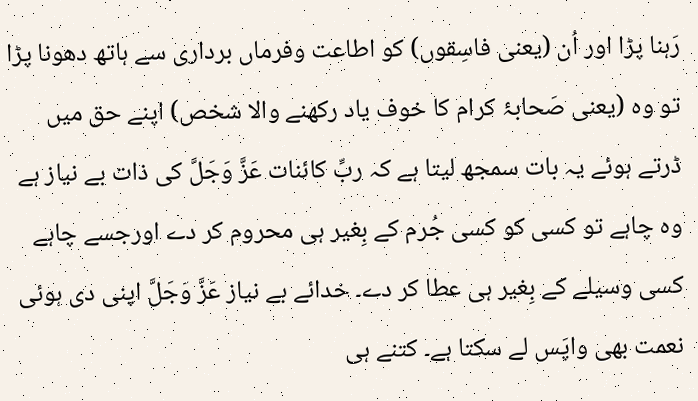رَہنا پڑا اور اُن (یعنی فاسِقوں) کو اطاعت وفرماں برداری سے ہاتھ دھونا پڑا تو وہ (یعنی صَحابۂ کرام کا خوف یاد رکھنے والا شخص) اپنے حق میں ڈرتے ہوئے یہ بات سمجھ لیتا ہے کہ ربِّ کائنات عَزَّ وَجَلَّ کی ذات بے نیاز ہے وہ چاہے تو کسی کو کسی جُرم کے بِغیر ہی محروم کر دے اورجسے چاہے کسی وسیلے کے بِغیر ہی عطا کر دے۔ خدائے بے نیاز عَزَّ وَجَلَّ اپنی دی ہوئی نعمت بھی واپَس لے سکتا ہے۔ کتنے ہی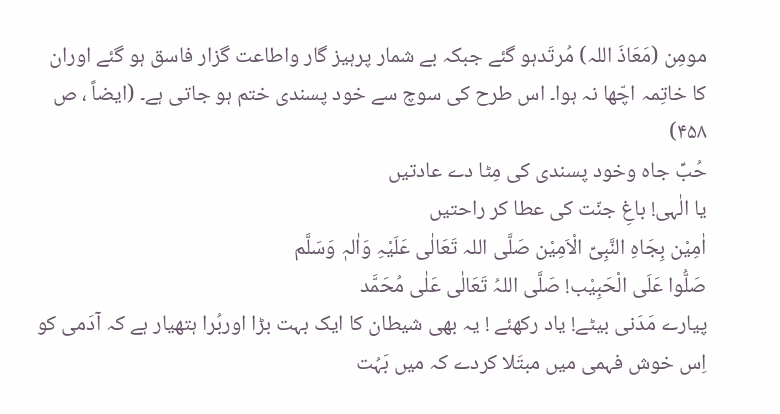مومِن (مَعَاذَ اللہ) مُرتَدہو گئے جبکہ بے شمار پرہیز گار واطاعت گزار فاسق ہو گئے اوران کا خاتِمہ اچّھا نہ ہوا۔ اس طرح کی سوچ سے خود پسندی ختم ہو جاتی ہے۔ (ایضاً ، ص ۴۵۸)
حُبِّ جاہ وخود پسندی کی مِٹا دے عادتیں
یا الٰہی! باغِ جنّت کی عطا کر راحتیں
اٰمِیْن بِجَاہِ النَّبِیِّ الْاَمِیْن صَلَّی اللہ تَعَالٰی عَلَیْہِ وَاٰلہٖ وَسَلَّم
صَلُّوا عَلَی الْحَبِیْب! صَلَّی اللہُ تَعَالٰی عَلٰی مُحَمَّد
پیارے مَدَنی بیٹے! یاد رکھئے ! یہ بھی شیطان کا ایک بہت بڑا اوربُرا ہتھیار ہے کہ آدَمی کو اِس خوش فہمی میں مبتَلا کردے کہ میں بَہُت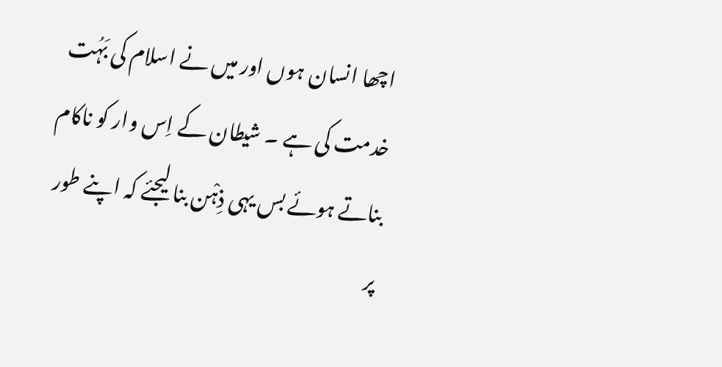اچھا انسان ہوں اور میں نے اسلام کی بَہُت خدمت کی ہے ۔ شیطان کے اِس وار کو ناکام بناتے ہوئے بس یہی ذِہْن بنا لیجئے کہ اپنے طور پر